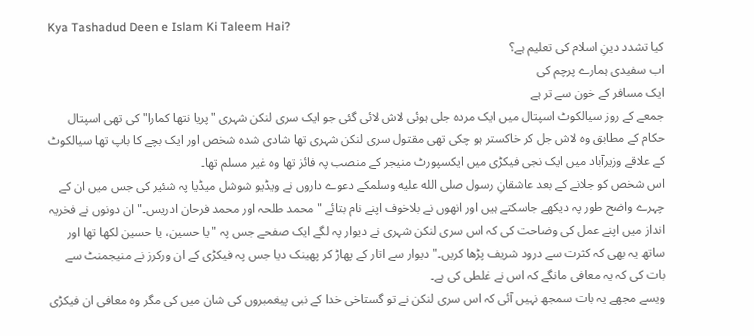Kya Tashadud Deen e Islam Ki Taleem Hai?
کیا تشدد دینِ اسلام کی تعلیم ہے؟
اب سفیدی ہمارے پرچم کی
ایک مسافر کے خون سے تر ہے
جمعے کے روز سیالکوٹ اسپتال میں ایک مردہ جلی ہوئی لاش لائی گئی جو ایک سری لنکن شہری "پریا نتھا کمارا" کی تھی اسپتال حکام کے مطابق وہ لاش جل کر خاکستر ہو چکی تھی مقتول سری لنکن شہری تھا شادی شدہ شخص اور ایک بچے کا باپ تھا سیالکوٹ کے علاقے وزیرآباد میں ایک نجی فیکڑی میں ایکسپورٹ منیجر کے منصب پہ فائز تھا وہ غیر مسلم تھا۔
اس شخص کو جلانے کے بعد عاشقانِ رسول صلى الله عليه وسلمکے دعوے داروں نے ویڈیو شوشل میڈیا پہ شئیر کی جس میں ان کے چہرے واضح طور پہ دیکھے جاسکتے ہیں اور انھوں نے بلاخوف اپنے نام بتائے "محمد طلحہ اور محمد فرحان ادریس۔" ان دونوں نے فخریہ انداز میں اپنے عمل کی وضاحت کی کہ اس سری لنکن شہری نے دیوار پہ لگے ایک صفحے جس پہ "یا حسین، یا حسین لکھا تھا اور ساتھ یہ بھی کہ کثرت سے درود شریف پڑھا کریں۔" دیوار سے اتار کے پھاڑ کر پھینک دیا جس پہ فیکڑی کے ان ورکرز نے منیجمنٹ سے بات کی کہ یہ معافی مانگے کہ اس نے غلطی کی ہے۔
ویسے مجھے یہ بات سمجھ نہیں آئی کہ اس سری لنکن نے تو گستاخی خدا کے نبی پیغمبروں کی شان میں کی مگر وہ معافی ان فیکڑی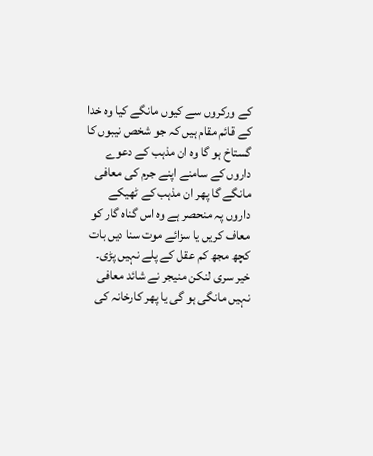کے ورکروں سے کیوں مانگے کیا وہ خدا کے قائم مقام ہیں کہ جو شخص نیبوں کا گستاخ ہو گا وہ ان مذہب کے دعوے داروں کے سامنے اپنے جرم کی معافی مانگے گا پھر ان مذہب کے ٹھیکے داروں پہ منحصر ہے وہ اس گناہ گار کو معاف کریں یا سزائے موت سنا دیں بات کچھ مجھ کم عقل کے پلے نہیں پڑی۔
خیر سری لنکن منیجر نے شائد معافی نہیں مانگی ہو گی یا پھر کارخانہ کی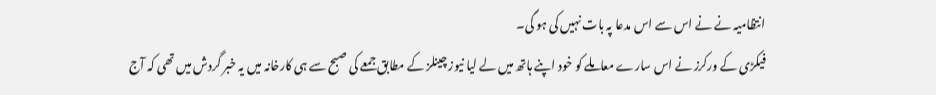انتظامیہ نے نے اس سے اس مدعا پہ بات نہیں کی ہو گی۔
فیکڑی کے ورکرز نے اس سارے معاملے کو خود اپنے ہاتھ میں لے لیا نیوز چینلز کے مطابق جمعے کی صبح سے ہی کارخانہ میں یہ خبر گردش میں تھی کہ آج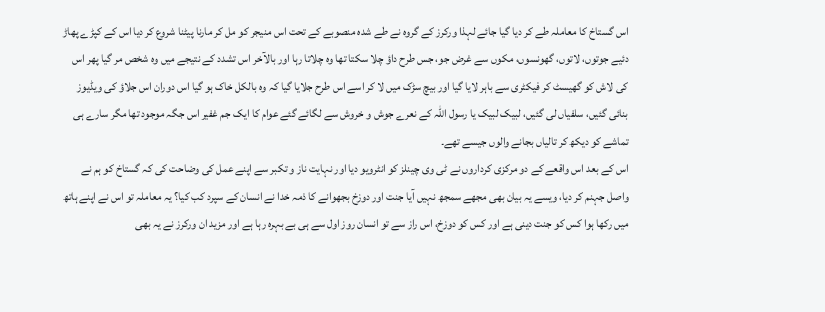اس گستاخ کا معاملہ طے کر دیا گیا جائے لہذا ورکرز کے گروہ نے طے شدہ منصوبے کے تحت اس منیجر کو مل کر مارنا پیٹنا شروع کر دیا اس کے کپڑے پھاڑ دئیے جوتوں، لاتوں، گھونسوں، مکوں سے غرض جو، جس طرح داؤ چلا سکتا تھا وہ چلاتا رہا اور بالآخر اس تشدد کے نتیجے میں وہ شخص مر گیا پھر اس کی لاش کو گھیسٹ کر فیکٹری سے باہر لایا گیا اور بیچ سڑک میں لا کر اسے اس طرح جلایا گیا کہ وہ بالکل خاک ہو گیا اس دوران اس جلاؤ کی ویڈیوز بنائی گئیں، سلفیاں لی گئیں، لبیک لبیک یا رسول اللہ کے نعرے جوش و خروش سے لگائے گئے عوام کا ایک جم غفیر اس جگہ موجود تھا مگر سارے ہی تماشے کو دیکھ کر تالیاں بجانے والوں جیسے تھے۔
اس کے بعد اس واقعے کے دو مرکزی کرداروں نے ٹی وی چینلز کو انٹرویو دیا اور نہایت ناز و تکبر سے اپنے عمل کی وضاحت کی کہ گستاخ کو ہم نے واصل جہنم کر دیا، ویسے یہ بیان بھی مجھے سمجھ نہیں آیا جنت اور دوزخ بجھوانے کا ذمہ خدا نے انسان کے سپرد کب کیا؟ یہ معاملہ تو اس نے اپنے ہاتھ میں رکھا ہوا کس کو جنت دینی ہے اور کس کو دوزخ، اس راز سے تو انسان روز اول سے ہی بے بہرہ رہا ہے اور مزید ان ورکرز نے یہ بھی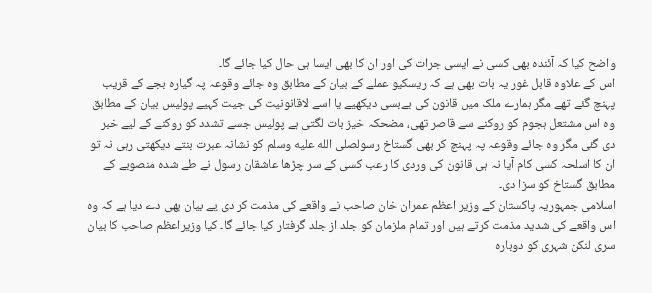واضح کیا کہ آئندہ بھی کسی نے ایسی جرات کی اور ان کا بھی ایسا ہی حال کیا جائے گا۔
اس کے علاوہ قابل غور یہ بات بھی ہے کہ ریسکیو عملے کے بیان کے مطابق وہ جائے وقوعہ پہ گیارہ بجے کے قریب پہنچ گئے تھے مگر ہمارے ملک میں قانون کی بےبسی دیکھیے یا اسے لاقانونیت کی جیت کہیے پولیس بیان کے مطابق وہ اس مشتعل ہجوم کو روکنے سے قاصر تھی، مضحکہ خیز بات لگتی ہے پولیس جسے تشدد کو روکنے کے لیے خبر دی گئی مگر وہ جائے وقوعہ پہ پہنچ کر بھی گستاخ رسولصلى الله عليه وسلم کو نشانہ عبرت بنتے دیکھتی رہی نہ تو ان کا اسلحہ کسی کام آیا نہ ہی قانون کی وردی کا رعب کسی کے سر چڑھا عاشقان رسول نے طے شدہ منصوبے کے مطابق گستاخ کو سزا دی۔
اسلامی جمہوریہ پاکستان کے وزیر اعظم عمران خان صاحب نے واقعے کی مذمت کر دی یے بیان بھی دے دیا ہے کہ وہ اس واقعے کی شدید مذمت کرتے ہیں اور تمام ملزمان کو جلد از جلد گرفتار کیا جائے گا۔ کیا وزیراعظم صاحب کا بیان سری لنکن شہری کو دوبارہ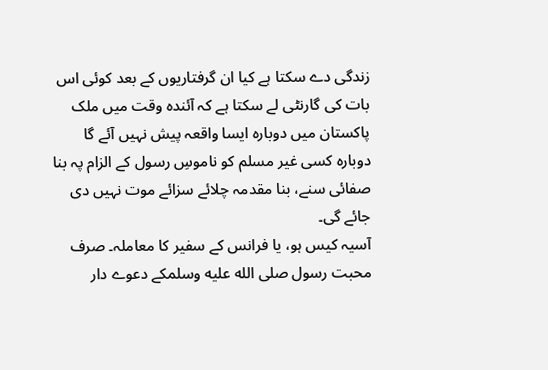زندگی دے سکتا ہے کیا ان گرفتاریوں کے بعد کوئی اس بات کی گارنٹی لے سکتا ہے کہ آئندہ وقت میں ملک پاکستان میں دوبارہ ایسا واقعہ پیش نہیں آئے گا دوبارہ کسی غیر مسلم کو ناموسِ رسول کے الزام پہ بنا صفائی سنے، بنا مقدمہ چلائے سزائے موت نہیں دی جائے گی۔
آسیہ کیس ہو، یا فرانس کے سفیر کا معاملہ۔ صرف محبت رسول صلى الله عليه وسلمکے دعوے دار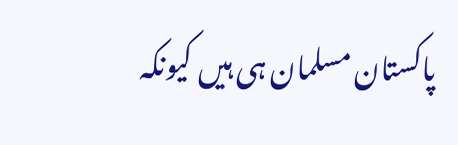پاکستان مسلمان ہی ہیں کیونکہ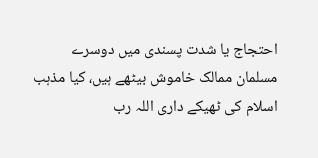احتجاج یا شدت پسندی میں دوسرے مسلمان ممالک خاموش بیٹھے ہیں، کیا مذہب اسلام کی ٹھیکے داری اللہ رب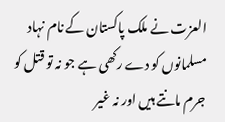العزت نے ملک پاکستان کے نام نہاد مسلمانوں کو دے رکھی ہے جو نہ تو قتل کو جرم مانتے ہیں اور نہ غیر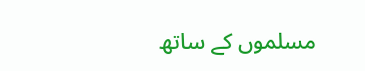مسلموں کے ساتھ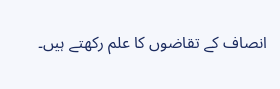انصاف کے تقاضوں کا علم رکھتے ہیں۔